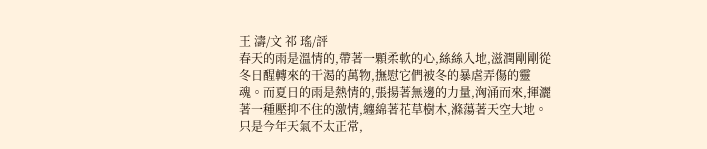王 濤/文 祁 瑤/評
春天的雨是溫情的,帶著一顆柔軟的心,絲絲入地,滋潤剛剛從冬日醒轉來的干渴的萬物,撫慰它們被冬的暴虐弄傷的靈魂。而夏日的雨是熱情的,張揚著無邊的力量,洶涌而來,揮灑著一種壓抑不住的激情,纏綿著花草樹木,滌蕩著天空大地。只是今年天氣不太正常,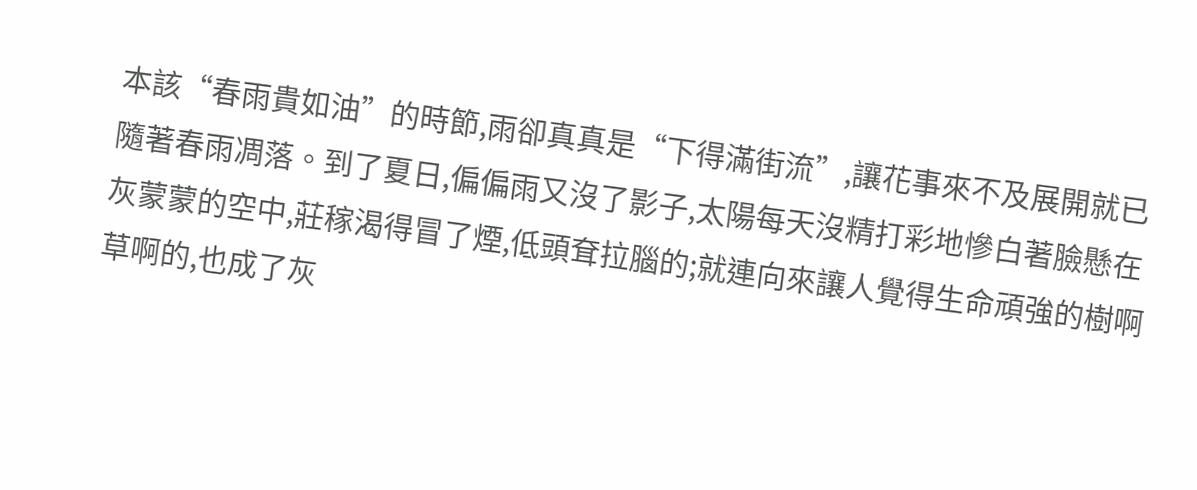本該“春雨貴如油”的時節,雨卻真真是“下得滿街流”,讓花事來不及展開就已隨著春雨凋落。到了夏日,偏偏雨又沒了影子,太陽每天沒精打彩地慘白著臉懸在灰蒙蒙的空中,莊稼渴得冒了煙,低頭耷拉腦的;就連向來讓人覺得生命頑強的樹啊草啊的,也成了灰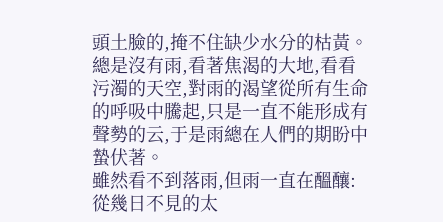頭土臉的,掩不住缺少水分的枯黃。總是沒有雨,看著焦渴的大地,看看污濁的天空,對雨的渴望從所有生命的呼吸中騰起,只是一直不能形成有聲勢的云,于是雨總在人們的期盼中蟄伏著。
雖然看不到落雨,但雨一直在醞釀:從幾日不見的太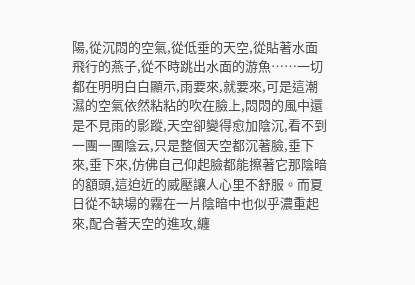陽,從沉悶的空氣,從低垂的天空,從貼著水面飛行的燕子,從不時跳出水面的游魚……一切都在明明白白顯示,雨要來,就要來,可是這潮濕的空氣依然粘粘的吹在臉上,悶悶的風中還是不見雨的影蹤,天空卻變得愈加陰沉,看不到一團一團陰云,只是整個天空都沉著臉,垂下來,垂下來,仿佛自己仰起臉都能擦著它那陰暗的額頭,這迫近的威壓讓人心里不舒服。而夏日從不缺場的霧在一片陰暗中也似乎濃重起來,配合著天空的進攻,纏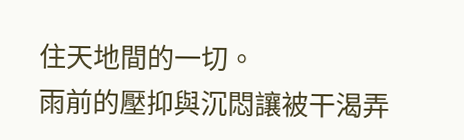住天地間的一切。
雨前的壓抑與沉悶讓被干渴弄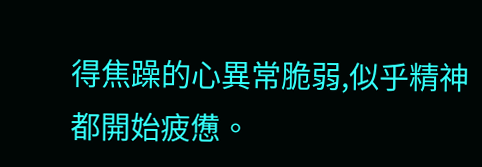得焦躁的心異常脆弱,似乎精神都開始疲憊。